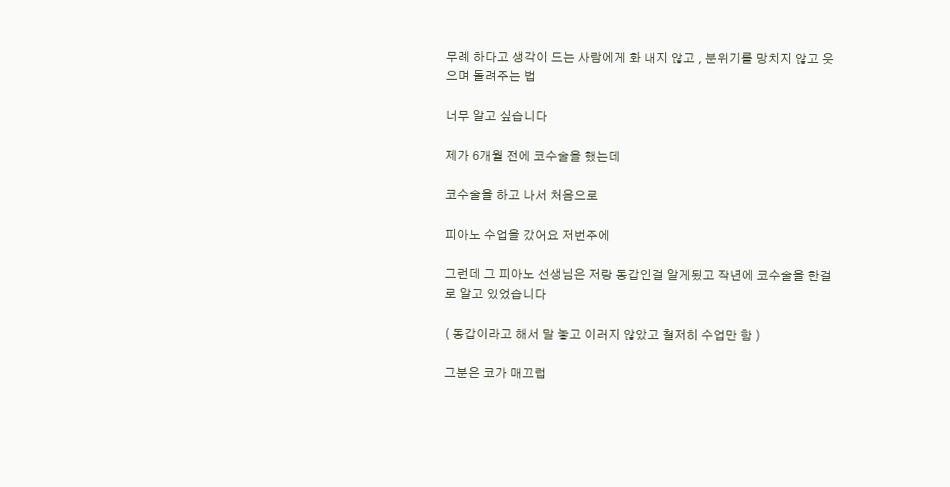무례 하다고 생각이 드는 사람에게 화 내지 않고 , 분위기를 망치지 않고 웃으며 돌려주는 법

너무 알고 싶습니다

제가 6개월 전에 코수술을 했는데

코수술을 하고 나서 처음으로

피아노 수업을 갔어요 저번주에

그런데 그 피아노 선생님은 저랑 동갑인걸 알게됬고 작년에 코수술을 한걸로 알고 있었습니다

( 동갑이라고 해서 말 놓고 이러지 않았고 철저히 수업만 함 )

그분은 코가 매끄럽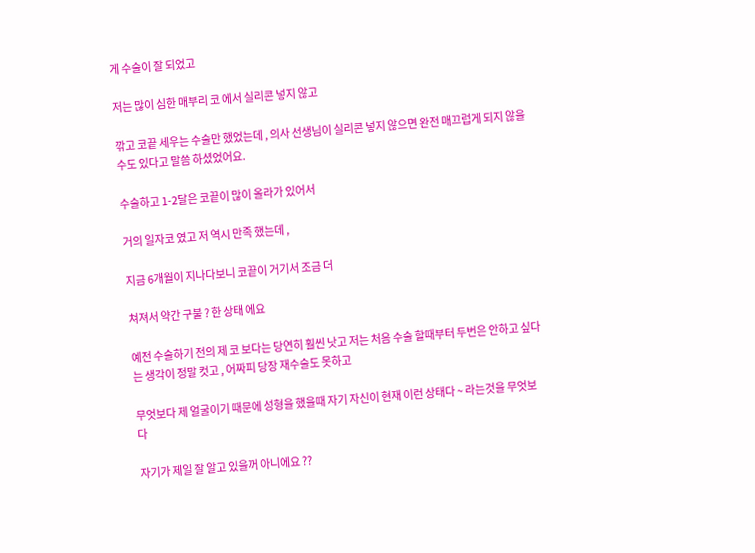게 수술이 잘 되었고

저는 많이 심한 매부리 코 에서 실리콘 넣지 않고

깎고 코끝 세우는 수술만 했었는데 , 의사 선생님이 실리콘 넣지 않으면 완전 매끄럽게 되지 않을수도 있다고 말씀 하셨었어요.

수술하고 1-2달은 코끝이 많이 올라가 있어서

거의 일자코 였고 저 역시 만족 했는데 ,

지금 6개월이 지나다보니 코끝이 거기서 조금 더

쳐져서 약간 구불 ? 한 상태 에요

예전 수술하기 전의 제 코 보다는 당연히 훨씬 낫고 저는 처음 수술 할때부터 두번은 안하고 싶다는 생각이 정말 컷고 , 어짜피 당장 재수술도 못하고

무엇보다 제 얼굴이기 때문에 성형을 했을때 자기 자신이 현재 이런 상태다 ~ 라는것을 무엇보다

자기가 제일 잘 알고 있을꺼 아니에요 ??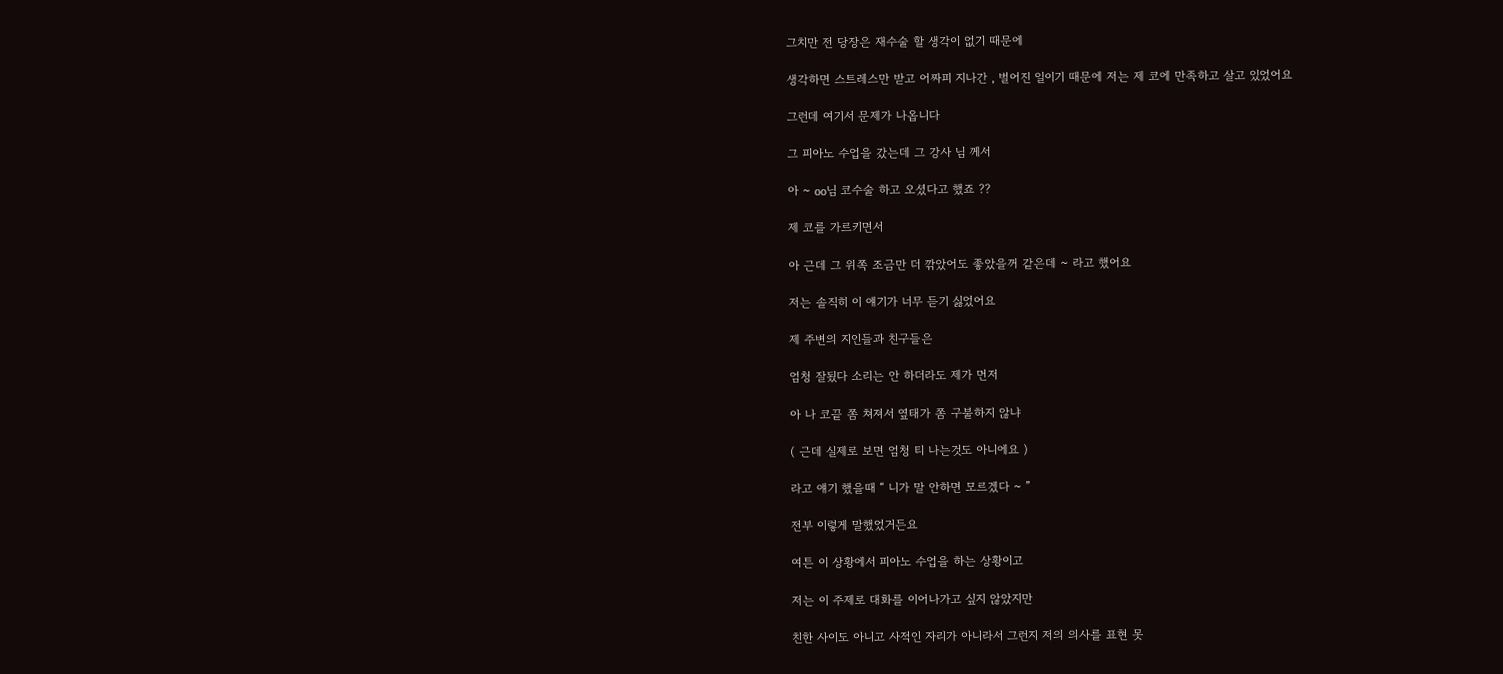그치만 전 당장은 재수술 할 생각이 없기 때문에

생각하면 스트레스만 받고 어짜피 지나간 , 벌어진 일이기 때문에 저는 제 코에 만족하고 살고 있었어요

그런데 여기서 문제가 나옵니다

그 피아노 수업을 갔는데 그 강사 님 께서

아 ~ oo님 코수술 하고 오셨다고 했죠 ??

제 코를 가르키면서

아 근데 그 위쪽 조금만 더 깎았어도 좋았을꺼 같은데 ~ 라고 했어요

저는 솔직히 이 얘기가 너무 듣기 싫었어요

제 주변의 지인들과 친구들은

엄청 잘됬다 소리는 안 하더라도 제가 먼저

아 나 코끝 쫌 쳐져서 옆태가 쫌 구불하지 않냐

( 근데 실제로 보면 엄청 티 나는것도 아니에요 )

라고 얘기 했을때 “ 니가 말 안하면 모르겠다 ~ ”

전부 이렇게 말했었거든요

여튼 이 상황에서 피아노 수업을 하는 상황이고

저는 이 주제로 대화를 이어나가고 싶지 않았지만

친한 사이도 아니고 사적인 자리가 아니라서 그런지 저의 의사를 표현 못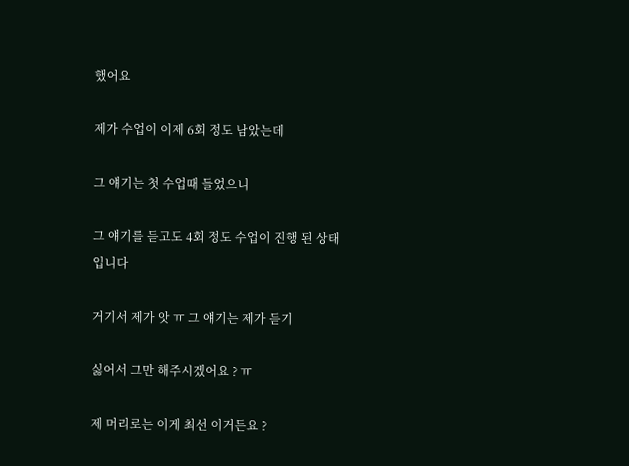했어요

제가 수업이 이제 6회 정도 남았는데

그 얘기는 첫 수업때 들었으니

그 얘기를 듣고도 4회 정도 수업이 진행 된 상태 입니다

거기서 제가 앗 ㅠ 그 얘기는 제가 듣기

싫어서 그만 해주시겠어요 ? ㅠ

제 머리로는 이게 최선 이거든요 ?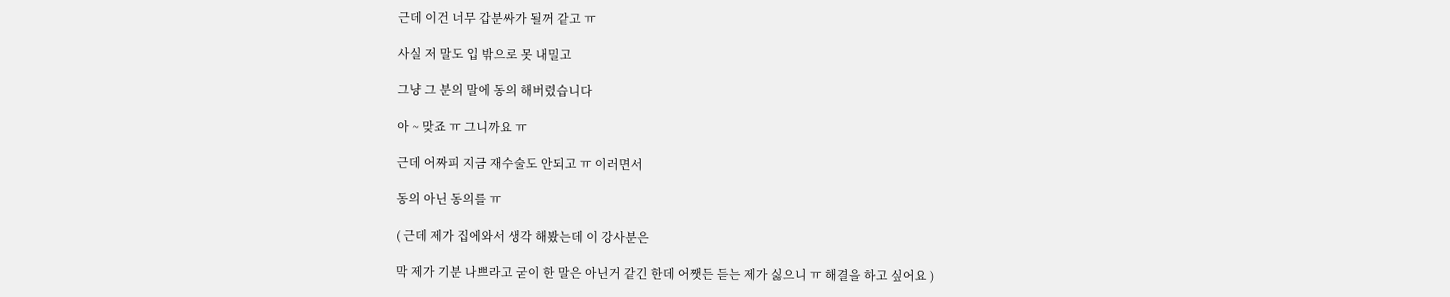근데 이건 너무 갑분싸가 될꺼 같고 ㅠ

사실 저 말도 입 밖으로 못 내밀고

그냥 그 분의 말에 동의 해버렸습니다

아 ~ 맞죠 ㅠ 그니까요 ㅠ

근데 어짜피 지금 재수술도 안되고 ㅠ 이러면서

동의 아닌 동의를 ㅠ

( 근데 제가 집에와서 생각 해봤는데 이 강사분은

막 제가 기분 나쁘라고 굳이 한 말은 아닌거 같긴 한데 어쨋든 듣는 제가 싫으니 ㅠ 해결을 하고 싶어요 )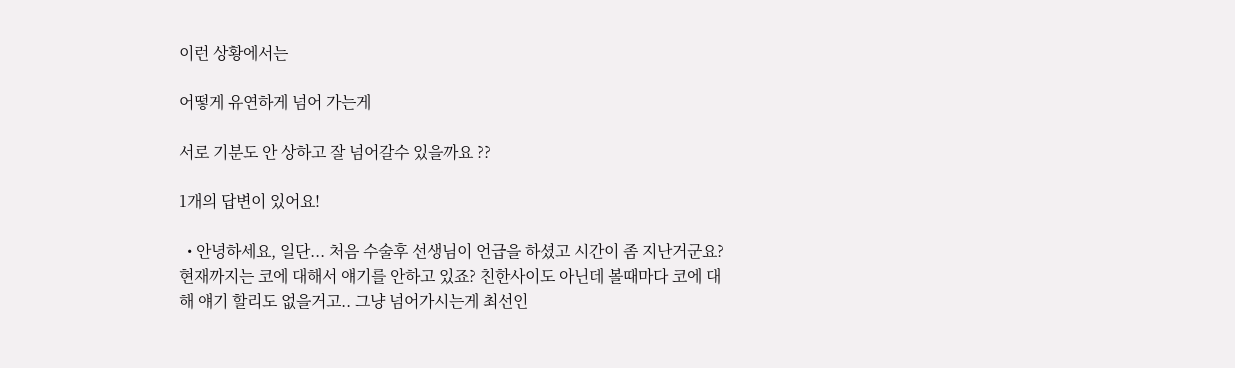이런 상황에서는

어떻게 유연하게 넘어 가는게

서로 기분도 안 상하고 잘 넘어갈수 있을까요 ??

1개의 답변이 있어요!

  • 안녕하세요, 일단... 처음 수술후 선생님이 언급을 하셨고 시간이 좀 지난거군요? 현재까지는 코에 대해서 얘기를 안하고 있죠? 친한사이도 아닌데 볼때마다 코에 대해 얘기 할리도 없을거고.. 그냥 넘어가시는게 최선인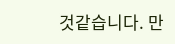것같습니다. 만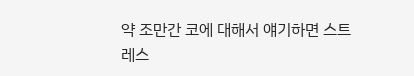약 조만간 코에 대해서 얘기하면 스트레스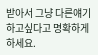받아서 그냥 다른얘기 하고싶다고 명확하게 하세요.